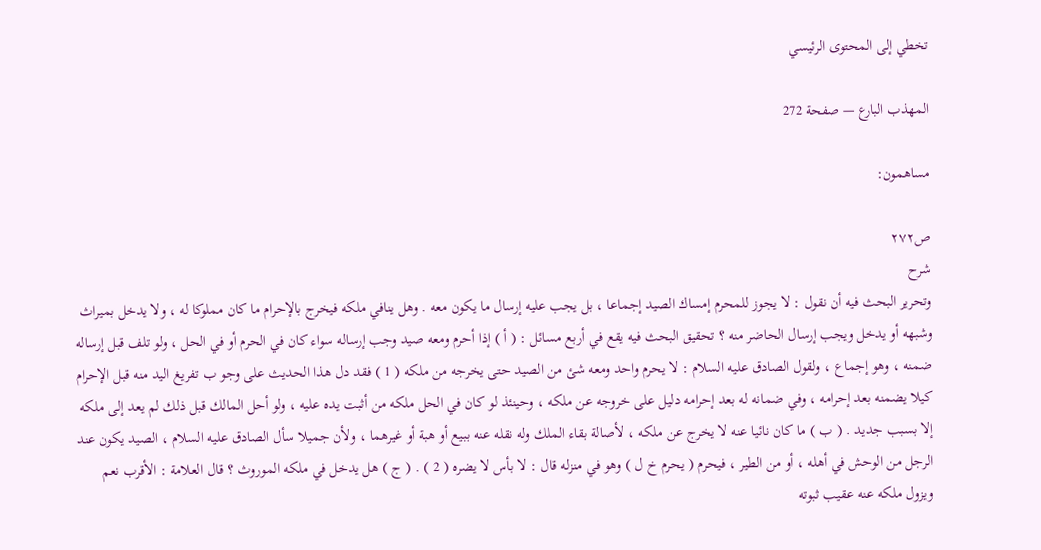تخطي إلى المحتوى الرئيسي

المهذب البارع — صفحة 272

مساهمون:

ص٢٧٢
شرح
وتحرير البحث فيه أن نقول : لا يجوز للمحرم إمساك الصيد إجماعا ، بل يجب عليه إرسال ما يكون معه . وهل ينافي ملكه فيخرج بالإحرام ما كان مملوكا له ، ولا يدخل بميراث وشبهه أو يدخل ويجب إرسال الحاضر منه ؟ تحقيق البحث فيه يقع في أربع مسائل : ( أ ) إذا أحرم ومعه صيد وجب إرساله سواء كان في الحرم أو في الحل ، ولو تلف قبل إرساله ضمنه ، وهو إجماع ، ولقول الصادق عليه السلام : لا يحرم واحد ومعه شئ من الصيد حتى يخرجه من ملكه ( 1 ) فقد دل هذا الحديث على وجو ب تفريغ اليد منه قبل الإحرام كيلا يضمنه بعد إحرامه ، وفي ضمانه له بعد إحرامه دليل على خروجه عن ملكه ، وحينئذ لو كان في الحل ملكه من أثبت يده عليه ، ولو أحل المالك قبل ذلك لم يعد إلى ملكه إلا بسبب جديد . ( ب ) ما كان نائيا عنه لا يخرج عن ملكه ، لأصالة بقاء الملك وله نقله عنه ببيع أو هبة أو غيرهما ، ولأن جميلا سأل الصادق عليه السلام ، الصيد يكون عند الرجل من الوحش في أهله ، أو من الطير ، فيحرم ( يحرم خ ل ) وهو في منزله قال : لا بأس لا يضره ( 2 ) . ( ج ) هل يدخل في ملكه الموروث ؟ قال العلامة : الأقرب نعم ويزول ملكه عنه عقيب ثبوته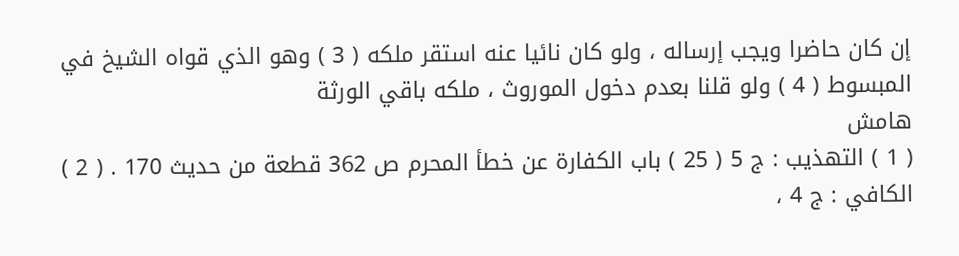إن كان حاضرا ويجب إرساله ، ولو كان نائيا عنه استقر ملكه ( 3 ) وهو الذي قواه الشيخ في المبسوط ( 4 ) ولو قلنا بعدم دخول الموروث ، ملكه باقي الورثة
هامش
( 1 ) التهذيب : ج 5 ( 25 ) باب الكفارة عن خطأ المحرم ص 362 قطعة من حديث 170 . ( 2 ) الكافي : ج 4 ،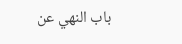باب النهي عن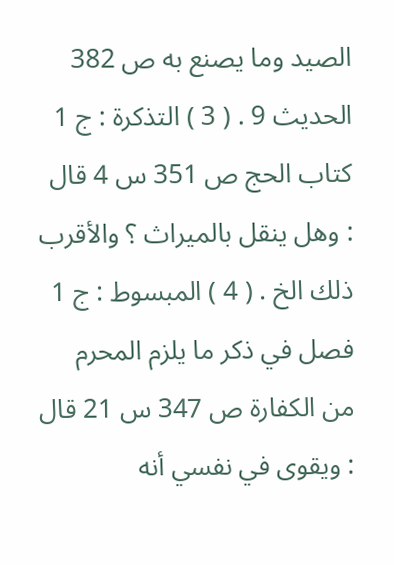الصيد وما يصنع به ص 382 الحديث 9 . ( 3 ) التذكرة : ج 1 كتاب الحج ص 351 س 4 قال : وهل ينقل بالميراث ؟ والأقرب ذلك الخ . ( 4 ) المبسوط : ج 1 فصل في ذكر ما يلزم المحرم من الكفارة ص 347 س 21 قال : ويقوى في نفسي أنه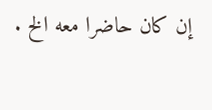إن كان حاضرا معه الخ .